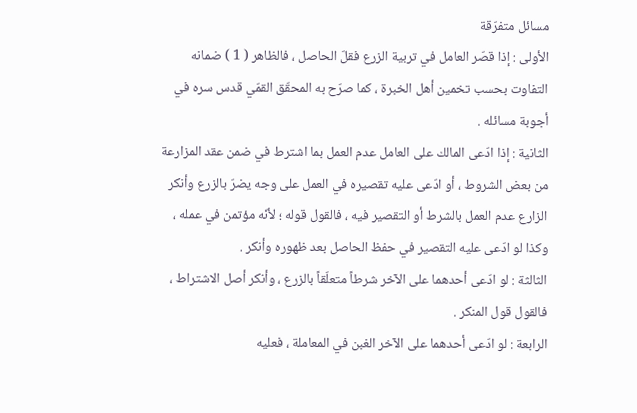مسائل متفرّقة
الأولى : إذا قصّر العامل في تربية الزرع فقلّ الحاصل ، فالظاهر ( 1 ) ضمانه التفاوت بحسب تخمين أهل الخبرة ، كما صرّح به المحقّق القمّي قدس سره في أجوبة مسائله .
الثانية : إذا ادّعى المالك على العامل عدم العمل بما اشترط في ضمن عقد المزارعة من بعض الشروط ، أو ادّعى عليه تقصيره في العمل على وجه يضرّ بالزرع وأنكر الزارع عدم العمل بالشرط أو التقصير فيه ، فالقول قوله ؛ لأنّه مؤتمن في عمله ، وكذا لو ادّعى عليه التقصير في حفظ الحاصل بعد ظهوره وأنكر .
الثالثة : لو ادّعى أحدهما على الآخر شرطاً متعلّقاً بالزرع ، وأنكر أصل الاشتراط ، فالقول قول المنكر .
الرابعة : لو ادّعى أحدهما على الآخر الغبن في المعاملة ، فعليه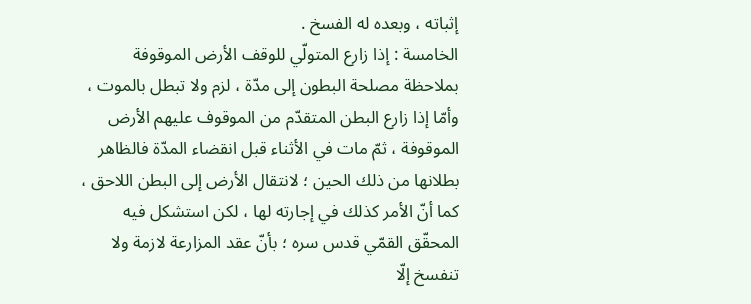إثباته ، وبعده له الفسخ .
الخامسة : إذا زارع المتولّي للوقف الأرض الموقوفة بملاحظة مصلحة البطون إلى مدّة ، لزم ولا تبطل بالموت ، وأمّا إذا زارع البطن المتقدّم من الموقوف عليهم الأرض الموقوفة ، ثمّ مات في الأثناء قبل انقضاء المدّة فالظاهر بطلانها من ذلك الحين ؛ لانتقال الأرض إلى البطن اللاحق ، كما أنّ الأمر كذلك في إجارته لها ، لكن استشكل فيه المحقّق القمّي قدس سره ؛ بأنّ عقد المزارعة لازمة ولا تنفسخ إلّا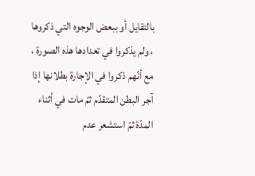بالتقايل أو ببعض الوجوه التي ذكروها ، ولم يذكروا في تعدادها هذه الصورة ، مع أنّهم ذكروا في الإجارة بطلانها إذا آجر البطن المتقدّم ثمّ مات في أثناء المدّة ثمّ استشعر عدم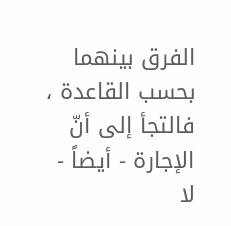الفرق بينهما بحسب القاعدة ، فالتجأ إلى أنّ الإجارة - أيضاً - لا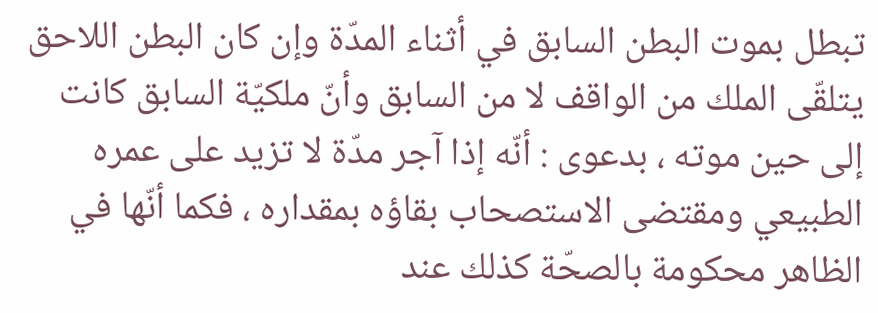تبطل بموت البطن السابق في أثناء المدّة وإن كان البطن اللاحق يتلقّى الملك من الواقف لا من السابق وأنّ ملكيّة السابق كانت إلى حين موته ، بدعوى : أنّه إذا آجر مدّة لا تزيد على عمره الطبيعي ومقتضى الاستصحاب بقاؤه بمقداره ، فكما أنّها في الظاهر محكومة بالصحّة كذلك عند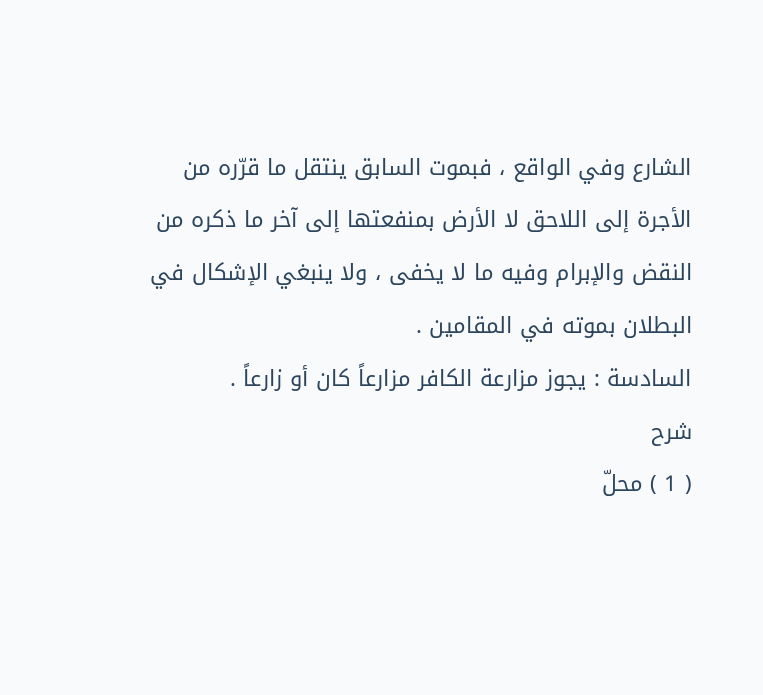الشارع وفي الواقع ، فبموت السابق ينتقل ما قرّره من الأجرة إلى اللاحق لا الأرض بمنفعتها إلى آخر ما ذكره من النقض والإبرام وفيه ما لا يخفى ، ولا ينبغي الإشكال في البطلان بموته في المقامين .
السادسة : يجوز مزارعة الكافر مزارعاً كان أو زارعاً .
شرح
( 1 ) محلّ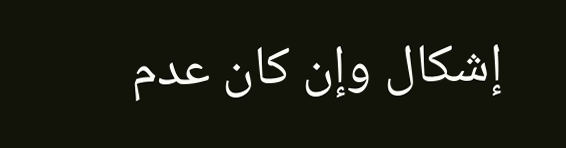إشكال وإن كان عدم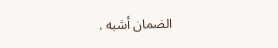الضمان أشبه .